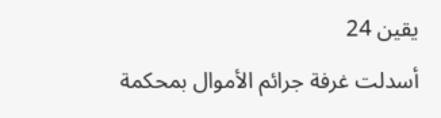يقين 24
أسدلت غرفة جرائم الأموال بمحكمة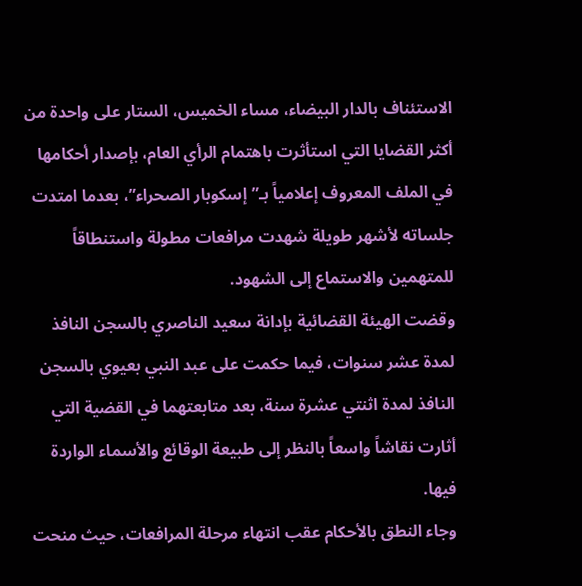الاستئناف بالدار البيضاء، مساء الخميس، الستار على واحدة من أكثر القضايا التي استأثرت باهتمام الرأي العام، بإصدار أحكامها في الملف المعروف إعلامياً بـ”إسكوبار الصحراء”، بعدما امتدت جلساته لأشهر طويلة شهدت مرافعات مطولة واستنطاقاً للمتهمين والاستماع إلى الشهود.
وقضت الهيئة القضائية بإدانة سعيد الناصري بالسجن النافذ لمدة عشر سنوات، فيما حكمت على عبد النبي بعيوي بالسجن النافذ لمدة اثنتي عشرة سنة، بعد متابعتهما في القضية التي أثارت نقاشاً واسعاً بالنظر إلى طبيعة الوقائع والأسماء الواردة فيها.
وجاء النطق بالأحكام عقب انتهاء مرحلة المرافعات، حيث منحت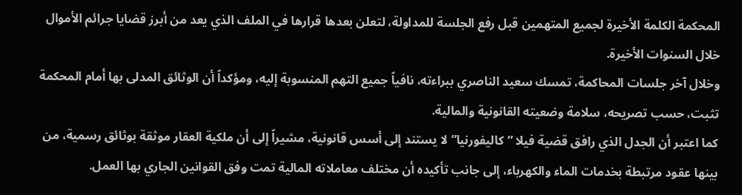المحكمة الكلمة الأخيرة لجميع المتهمين قبل رفع الجلسة للمداولة، لتعلن بعدها قرارها في الملف الذي يعد من أبرز قضايا جرائم الأموال خلال السنوات الأخيرة.
وخلال آخر جلسات المحاكمة، تمسك سعيد الناصري ببراءته، نافياً جميع التهم المنسوبة إليه، ومؤكداً أن الوثائق المدلى بها أمام المحكمة تثبت، حسب تصريحه، سلامة وضعيته القانونية والمالية.
كما اعتبر أن الجدل الذي رافق قضية فيلا “كاليفورنيا” لا يستند إلى أسس قانونية، مشيراً إلى أن ملكية العقار موثقة بوثائق رسمية، من بينها عقود مرتبطة بخدمات الماء والكهرباء، إلى جانب تأكيده أن مختلف معاملاته المالية تمت وفق القوانين الجاري بها العمل.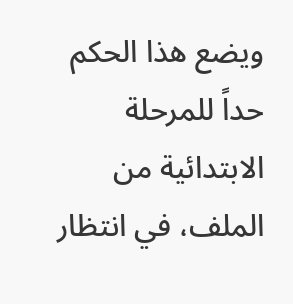ويضع هذا الحكم حداً للمرحلة الابتدائية من الملف، في انتظار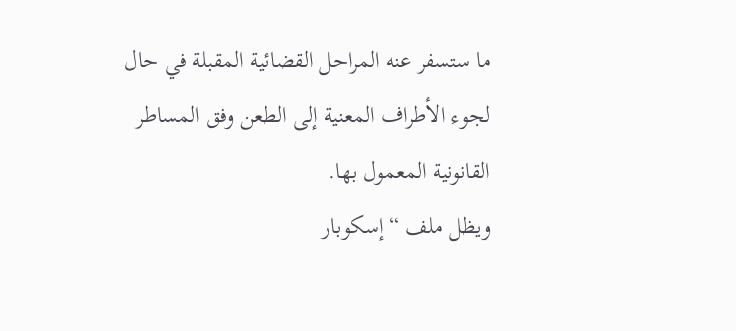ما ستسفر عنه المراحل القضائية المقبلة في حال لجوء الأطراف المعنية إلى الطعن وفق المساطر القانونية المعمول بها.
ويظل ملف “إسكوبار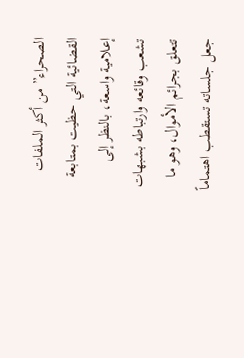الصحراء” من أكثر الملفات القضائية التي حظيت بمتابعة إعلامية واسعة، بالنظر إلى تشعب وقائعه وارتباطه بشبهات تتعلق بجرائم الأموال، وهو ما جعل جلساته تستقطب اهتماماً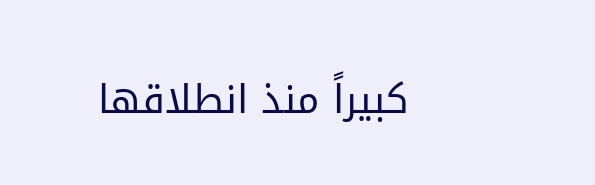كبيراً منذ انطلاقها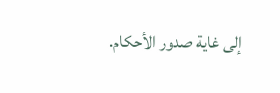إلى غاية صدور الأحكام.